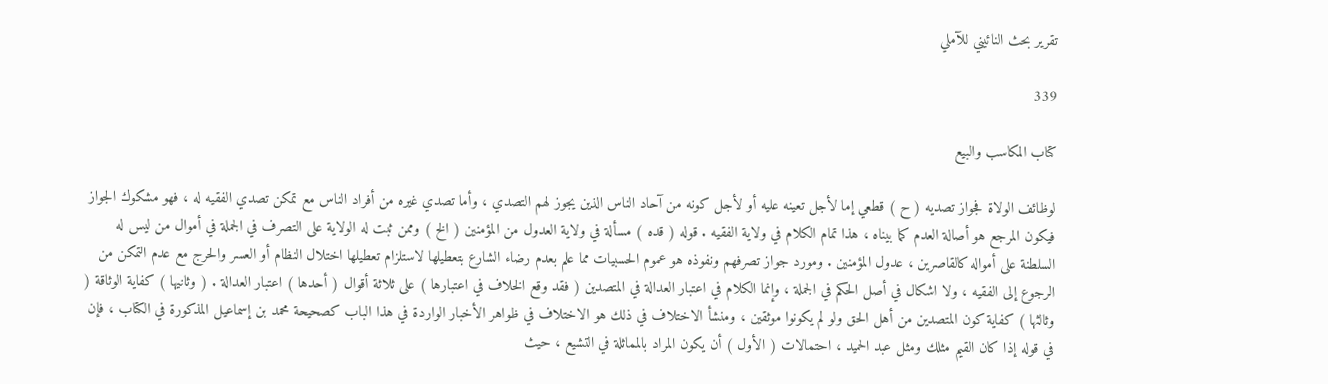تقرير بحث النائيني للآملي

339

كتاب المكاسب والبيع

لوظائف الولاة فجواز تصديه ( ح ) قطعي إما لأجل تعينه عليه أو لأجل كونه من آحاد الناس الذين يجوز لهم التصدي ، وأما تصدي غيره من أفراد الناس مع تمكن تصدي الفقيه له ، فهو مشكوك الجواز فيكون المرجع هو أصالة العدم كما بيناه ، هذا تمام الكلام في ولاية الفقيه . قوله ( قده ) مسألة في ولاية العدول من المؤمنين ( الخ ) وممن ثبت له الولاية على التصرف في الجملة في أموال من ليس له السلطنة على أمواله كالقاصرين ، عدول المؤمنين . ومورد جواز تصرفهم ونفوذه هو عموم الحسبيات مما علم بعدم رضاء الشارع بتعطيلها لاستلزام تعطيلها اختلال النظام أو العسر والحرج مع عدم التمكن من الرجوع إلى الفقيه ، ولا اشكال في أصل الحكم في الجملة ، وإنما الكلام في اعتبار العدالة في المتصدين ( فقد وقع الخلاف في اعتبارها ) على ثلاثة أقوال ( أحدها ) اعتبار العدالة . ( وثانيها ) كفاية الوثاقة ( وثالثها ) كفاية كون المتصدين من أهل الحق ولو لم يكونوا موثقين ، ومنشأ الاختلاف في ذلك هو الاختلاف في ظواهر الأخبار الواردة في هذا الباب كصحيحة محمد بن إسماعيل المذكورة في الكتاب ، فإن في قوله إذا كان القيم مثلك ومثل عبد الحميد ، احتمالات ( الأول ) أن يكون المراد بالمماثلة في التشيع ، حيث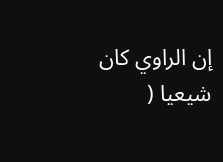إن الراوي كان شيعيا (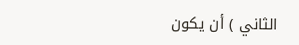الثاني ) أن يكون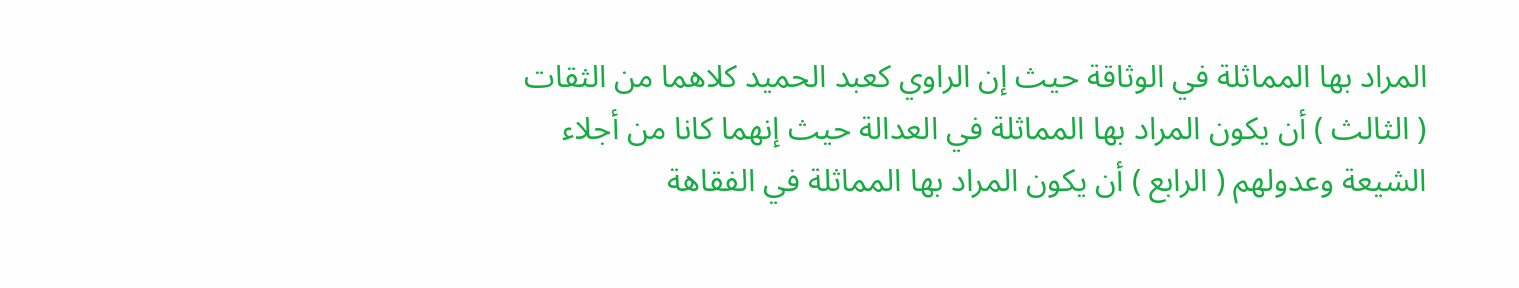المراد بها المماثلة في الوثاقة حيث إن الراوي كعبد الحميد كلاهما من الثقات ( الثالث ) أن يكون المراد بها المماثلة في العدالة حيث إنهما كانا من أجلاء الشيعة وعدولهم ( الرابع ) أن يكون المراد بها المماثلة في الفقاهة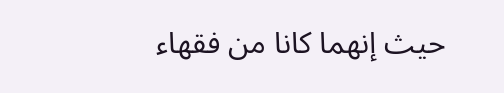حيث إنهما كانا من فقهاء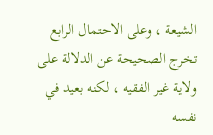الشيعة ، وعلى الاحتمال الرابع تخرج الصحيحة عن الدلالة على ولاية غير الفقيه ، لكنه بعيد في نفسه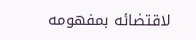لاقتضائه بمفهومه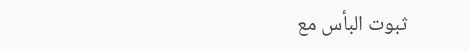ثبوت البأس مع